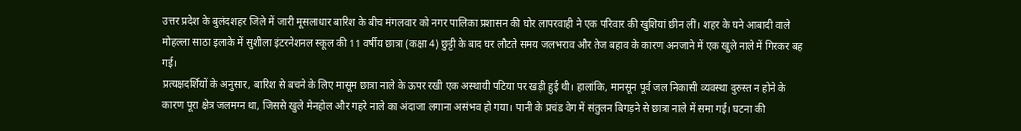उत्तर प्रदेश के बुलंदशहर जिले में जारी मूसलाधार बारिश के बीच मंगलवार को नगर पालिका प्रशासन की घोर लापरवाही ने एक परिवार की खुशियां छीन लीं। शहर के घने आबादी वाले मोहल्ला साठा इलाके में सुशीला इंटरनेशनल स्कूल की 11 वर्षीय छात्रा (कक्षा 4) छुट्टी के बाद घर लौटते समय जलभराव और तेज बहाव के कारण अनजाने में एक खुले नाले में गिरकर बह गई।
प्रत्यक्षदर्शियों के अनुसार, बारिश से बचने के लिए मासूम छात्रा नाले के ऊपर रखी एक अस्थायी पटिया पर खड़ी हुई थी। हालांकि, मानसून पूर्व जल निकासी व्यवस्था दुरुस्त न होने के कारण पूरा क्षेत्र जलमग्न था, जिससे खुले मेनहोल और गहरे नाले का अंदाजा लगाना असंभव हो गया। पानी के प्रचंड वेग में संतुलन बिगड़ने से छात्रा नाले में समा गई। घटना की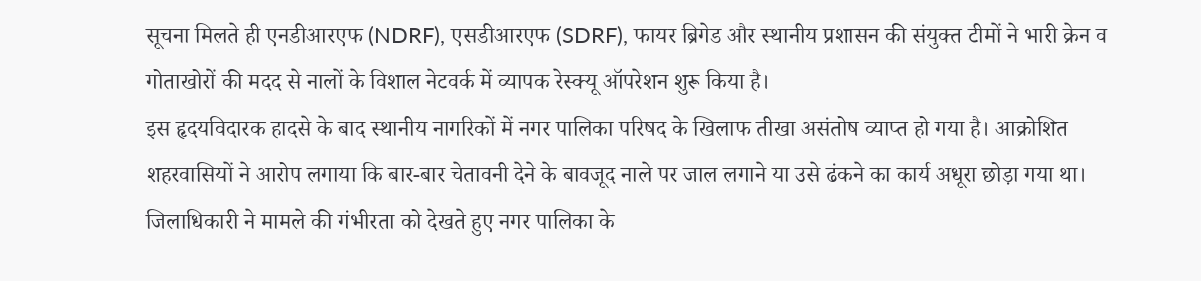सूचना मिलते ही एनडीआरएफ (NDRF), एसडीआरएफ (SDRF), फायर ब्रिगेड और स्थानीय प्रशासन की संयुक्त टीमों ने भारी क्रेन व गोताखोरों की मदद से नालों के विशाल नेटवर्क में व्यापक रेस्क्यू ऑपरेशन शुरू किया है।
इस हृदयविदारक हादसे के बाद स्थानीय नागरिकों में नगर पालिका परिषद के खिलाफ तीखा असंतोष व्याप्त हो गया है। आक्रोशित शहरवासियों ने आरोप लगाया कि बार-बार चेतावनी देने के बावजूद नाले पर जाल लगाने या उसे ढंकने का कार्य अधूरा छोड़ा गया था। जिलाधिकारी ने मामले की गंभीरता को देखते हुए नगर पालिका के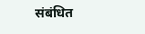संबंधित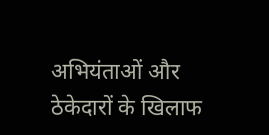अभियंताओं और ठेकेदारों के खिलाफ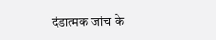दंडात्मक जांच के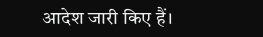आदेश जारी किए हैं।